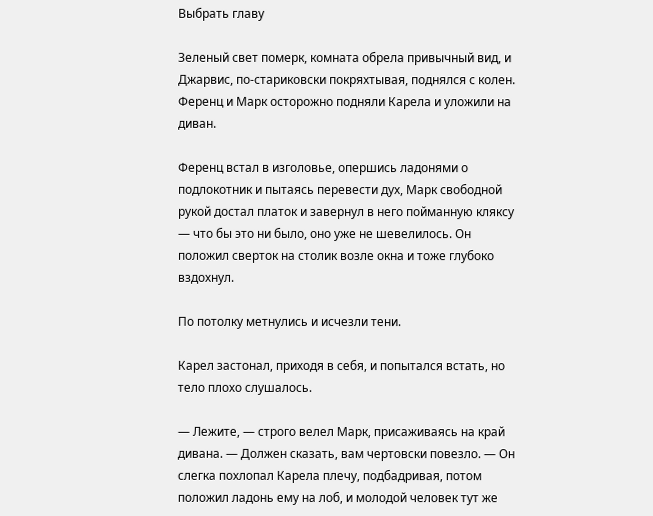Выбрать главу

Зеленый свет померк, комната обрела привычный вид, и Джарвис, по-стариковски покряхтывая, поднялся с колен. Ференц и Марк осторожно подняли Карела и уложили на диван.

Ференц встал в изголовье, опершись ладонями о подлокотник и пытаясь перевести дух, Марк свободной рукой достал платок и завернул в него пойманную кляксу — что бы это ни было, оно уже не шевелилось. Он положил сверток на столик возле окна и тоже глубоко вздохнул.

По потолку метнулись и исчезли тени.

Карел застонал, приходя в себя, и попытался встать, но тело плохо слушалось.

— Лежите, — строго велел Марк, присаживаясь на край дивана. — Должен сказать, вам чертовски повезло. — Он слегка похлопал Карела плечу, подбадривая, потом положил ладонь ему на лоб, и молодой человек тут же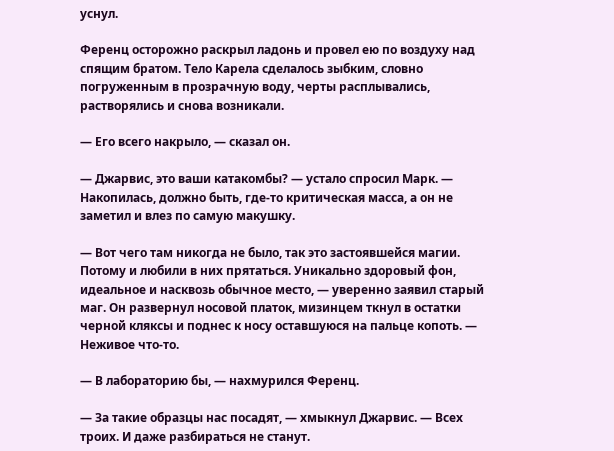уснул.

Ференц осторожно раскрыл ладонь и провел ею по воздуху над спящим братом. Тело Карела сделалось зыбким, словно погруженным в прозрачную воду, черты расплывались, растворялись и снова возникали.

— Его всего накрыло, — сказал он.

— Джарвис, это ваши катакомбы? — устало спросил Марк. — Накопилась, должно быть, где-то критическая масса, а он не заметил и влез по самую макушку.

— Вот чего там никогда не было, так это застоявшейся магии. Потому и любили в них прятаться. Уникально здоровый фон, идеальное и насквозь обычное место, — уверенно заявил старый маг. Он развернул носовой платок, мизинцем ткнул в остатки черной кляксы и поднес к носу оставшуюся на пальце копоть. — Неживое что-то.

— В лабораторию бы, — нахмурился Ференц.

— За такие образцы нас посадят, — хмыкнул Джарвис. — Всех троих. И даже разбираться не станут.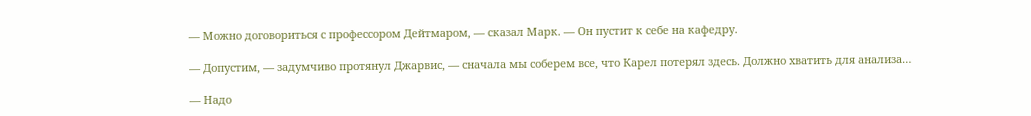— Можно договориться с профессором Дейтмаром, — сказал Марк. — Он пустит к себе на кафедру.

— Допустим, — задумчиво протянул Джарвис, — сначала мы соберем все, что Карел потерял здесь. Должно хватить для анализа…

— Надо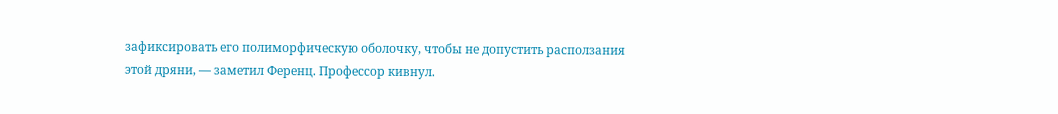зафиксировать его полиморфическую оболочку, чтобы не допустить расползания этой дряни, — заметил Ференц. Профессор кивнул.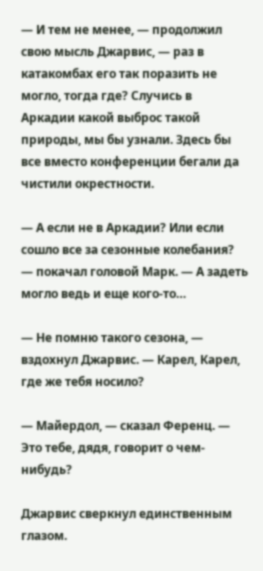— И тем не менее, — продолжил свою мысль Джарвис, — раз в катакомбах его так поразить не могло, тогда где? Случись в Аркадии какой выброс такой природы, мы бы узнали. Здесь бы все вместо конференции бегали да чистили окрестности.

— А если не в Аркадии? Или если сошло все за сезонные колебания? — покачал головой Марк. — А задеть могло ведь и еще кого-то…

— Не помню такого сезона, — вздохнул Джарвис. — Карел, Карел, где же тебя носило?

— Майердол, — сказал Ференц. — Это тебе, дядя, говорит о чем-нибудь?

Джарвис сверкнул единственным глазом.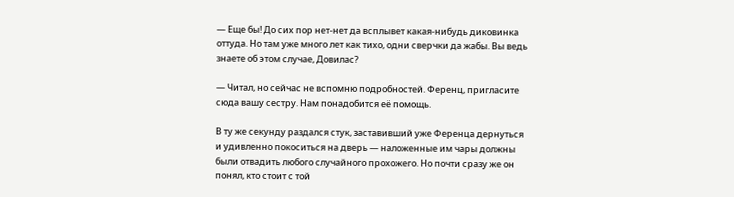— Еще бы! До сих пор нет-нет да всплывет какая-нибудь диковинка оттуда. Но там уже много лет как тихо, одни сверчки да жабы. Вы ведь знаете об этом случае, Довилас?

— Читал, но сейчас не вспомню подробностей. Ференц, пригласите сюда вашу сестру. Нам понадобится её помощь.

В ту же секунду раздался стук, заставивший уже Ференца дернуться и удивленно покоситься на дверь — наложенные им чары должны были отвадить любого случайного прохожего. Но почти сразу же он понял, кто стоит с той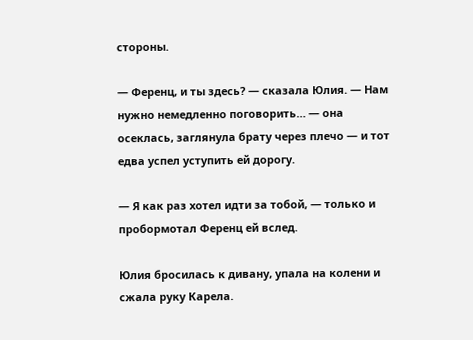стороны.

— Ференц, и ты здесь? — сказала Юлия. — Нам нужно немедленно поговорить… — она осеклась, заглянула брату через плечо — и тот едва успел уступить ей дорогу.

— Я как раз хотел идти за тобой, — только и пробормотал Ференц ей вслед.

Юлия бросилась к дивану, упала на колени и сжала руку Карела.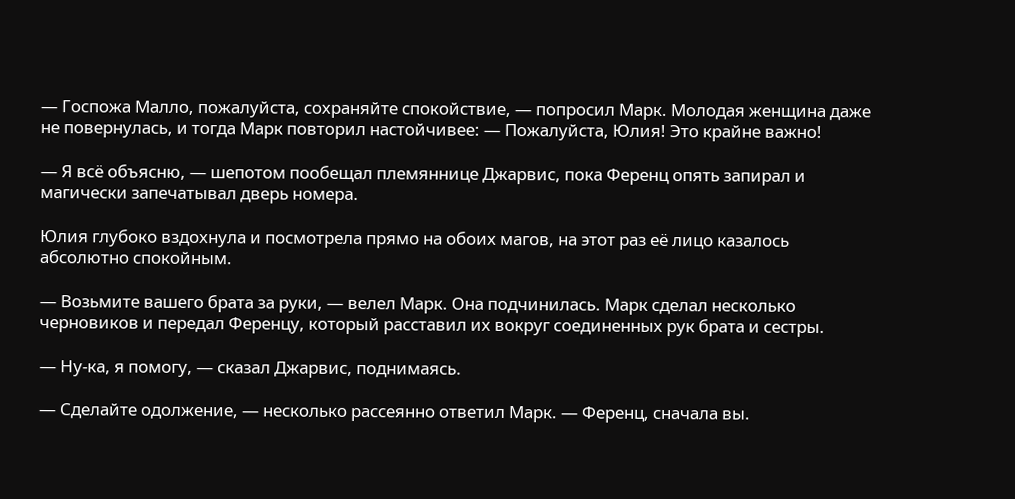— Госпожа Малло, пожалуйста, сохраняйте спокойствие, — попросил Марк. Молодая женщина даже не повернулась, и тогда Марк повторил настойчивее: — Пожалуйста, Юлия! Это крайне важно!

— Я всё объясню, — шепотом пообещал племяннице Джарвис, пока Ференц опять запирал и магически запечатывал дверь номера.

Юлия глубоко вздохнула и посмотрела прямо на обоих магов, на этот раз её лицо казалось абсолютно спокойным.

— Возьмите вашего брата за руки, — велел Марк. Она подчинилась. Марк сделал несколько черновиков и передал Ференцу, который расставил их вокруг соединенных рук брата и сестры.

— Ну-ка, я помогу, — сказал Джарвис, поднимаясь.

— Сделайте одолжение, — несколько рассеянно ответил Марк. — Ференц, сначала вы.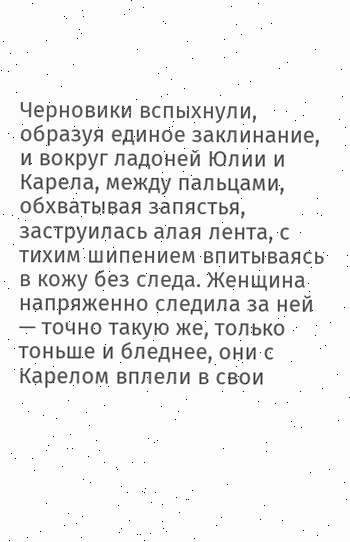Черновики вспыхнули, образуя единое заклинание, и вокруг ладоней Юлии и Карела, между пальцами, обхватывая запястья, заструилась алая лента, с тихим шипением впитываясь в кожу без следа. Женщина напряженно следила за ней — точно такую же, только тоньше и бледнее, они с Карелом вплели в свои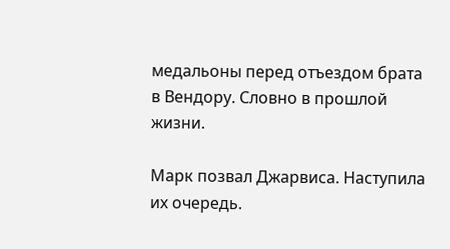медальоны перед отъездом брата в Вендору. Словно в прошлой жизни.

Марк позвал Джарвиса. Наступила их очередь.